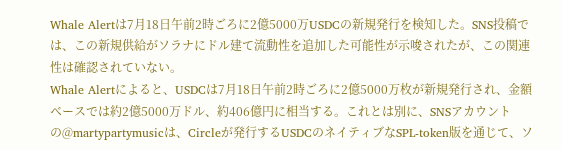Whale Alertは7月18日午前2時ごろに2億5000万USDCの新規発行を検知した。SNS投稿では、この新規供給がソラナにドル建て流動性を追加した可能性が示唆されたが、この関連性は確認されていない。
Whale Alertによると、USDCは7月18日午前2時ごろに2億5000万枚が新規発行され、金額ベースでは約2億5000万ドル、約406億円に相当する。これとは別に、SNSアカウントの@martypartymusicは、Circleが発行するUSDCのネイティブなSPL-token版を通じて、ソ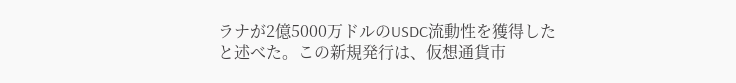ラナが2億5000万ドルのUSDC流動性を獲得したと述べた。この新規発行は、仮想通貨市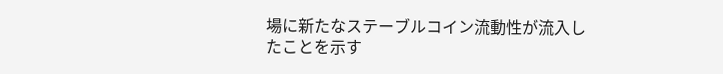場に新たなステーブルコイン流動性が流入したことを示す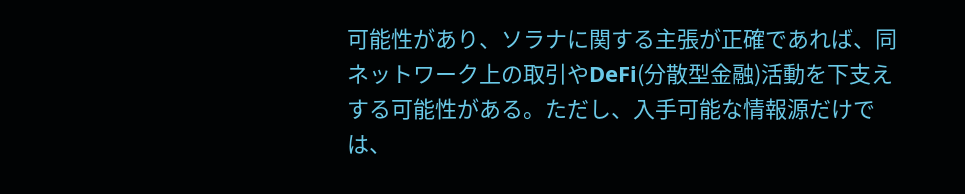可能性があり、ソラナに関する主張が正確であれば、同ネットワーク上の取引やDeFi(分散型金融)活動を下支えする可能性がある。ただし、入手可能な情報源だけでは、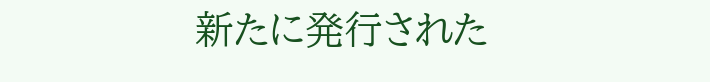新たに発行された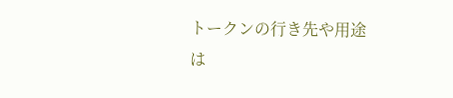トークンの行き先や用途は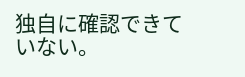独自に確認できていない。